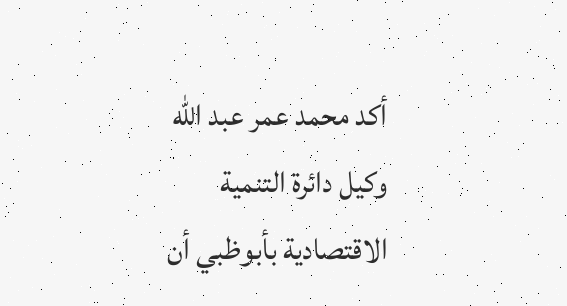أكد محمد عمر عبد الله وكيل دائرة التنمية الاقتصادية بأبوظبي أن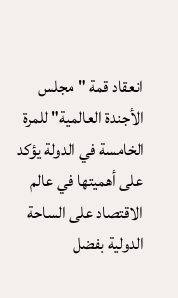انعقاد قمة "مجلس الأجندة العالمية" للمرة الخامسة في الدولة يؤكد على أهميتها في عالم الاقتصاد على الساحة الدولية بفضل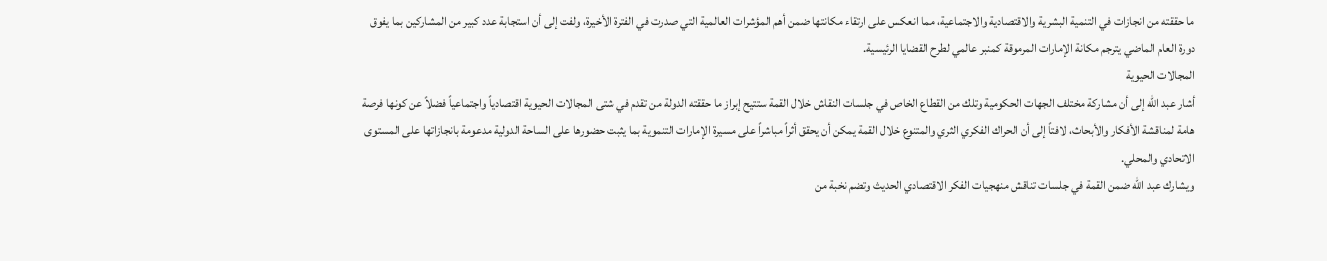ما حققته من انجازات في التنمية البشرية والاقتصادية والاجتماعية، مما انعكس على ارتقاء مكانتها ضمن أهم المؤشرات العالمية التي صدرت في الفترة الأخيرة، ولفت إلى أن استجابة عدد كبير من المشاركين بما يفوق دورة العام الماضي يترجم مكانة الإمارات المرموقة كمنبر عالمي لطرح القضايا الرئيسية.
المجالات الحيوية
أشار عبد الله إلى أن مشاركة مختلف الجهات الحكومية وتلك من القطاع الخاص في جلسات النقاش خلال القمة ستتيح إبراز ما حققته الدولة من تقدم في شتى المجالات الحيوية اقتصادياً واجتماعياً فضلاً عن كونها فرصة هامة لمناقشة الأفكار والأبحاث، لافتاً إلى أن الحراك الفكري الثري والمتنوع خلال القمة يمكن أن يحقق أثراً مباشراً على مسيرة الإمارات التنموية بما يثبت حضورها على الساحة الدولية مدعومة بانجازاتها على المستوى الاتحادي والمحلي.
ويشارك عبد الله ضمن القمة في جلسات تناقش منهجيات الفكر الاقتصادي الحديث وتضم نخبة من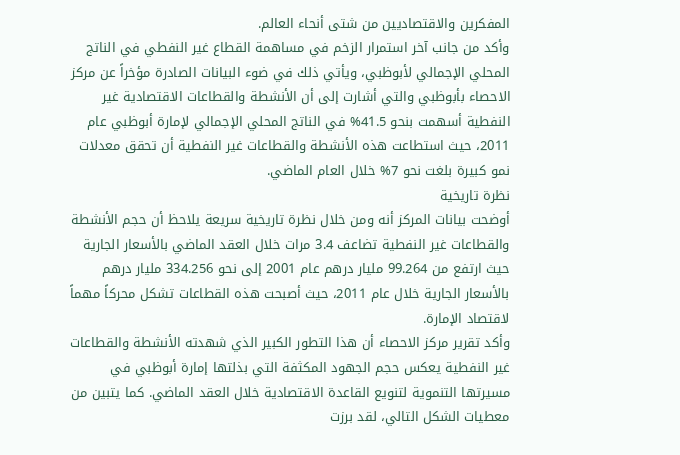المفكرين والاقتصاديين من شتى أنحاء العالم.
وأكد من جانب آخر استمرار الزخم في مساهمة القطاع غير النفطي في الناتج المحلي الإجمالي لأبوظبي، ويأتي ذلك في ضوء البيانات الصادرة مؤخراً عن مركز الاحصاء بأبوظبي والتي أشارت إلى أن الأنشطة والقطاعات الاقتصادية غير النفطية أسهمت بنحو 41.5% في الناتج المحلي الإجمالي لإمارة أبوظبي عام 2011، حيث استطاعت هذه الأنشطة والقطاعات غير النفطية أن تحقق معدلات نمو كبيرة بلغت نحو 7% خلال العام الماضي.
نظرة تاريخية
أوضحت بيانات المركز أنه ومن خلال نظرة تاريخية سريعة يلاحظ أن حجم الأنشطة والقطاعات غير النفطية تضاعف 3.4 مرات خلال العقد الماضي بالأسعار الجارية حيث ارتفع من 99.264 مليار درهم عام 2001 إلى نحو 334.256 مليار درهم بالأسعار الجارية خلال عام 2011، حيث أصبحت هذه القطاعات تشكل محركاً مهماً لاقتصاد الإمارة.
وأكد تقرير مركز الاحصاء أن هذا التطور الكبير الذي شهدته الأنشطة والقطاعات غير النفطية يعكس حجم الجهود المكثفة التي بذلتها إمارة أبوظبي في مسيرتها التنموية لتنويع القاعدة الاقتصادية خلال العقد الماضي. كما يتبين من معطيات الشكل التالي، لقد برزت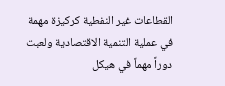القطاعات غير النفطية كركيزة مهمة في عملية التنمية الاقتصادية ولعبت دوراً مهماً في هيكل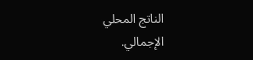الناتج المحلي الإجمالي.